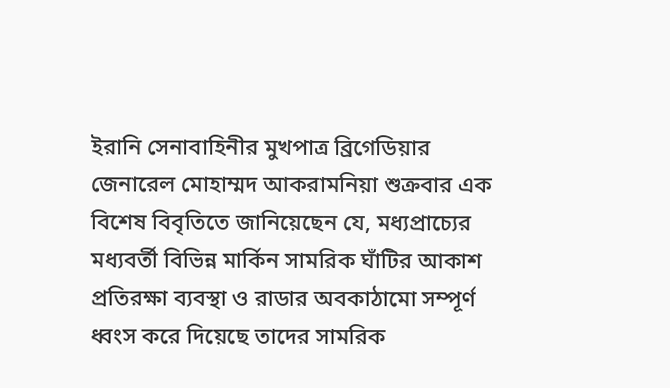ইরানি সেনাবাহিনীর মুখপাত্র ব্রিগেডিয়ার জেনারেল মোহাম্মদ আকরামনিয়া শুক্রবার এক বিশেষ বিবৃতিতে জানিয়েছেন যে, মধ্যপ্রাচ্যের মধ্যবর্তী বিভিন্ন মার্কিন সামরিক ঘাঁটির আকাশ প্রতিরক্ষা ব্যবস্থা ও রাডার অবকাঠামো সম্পূর্ণ ধ্বংস করে দিয়েছে তাদের সামরিক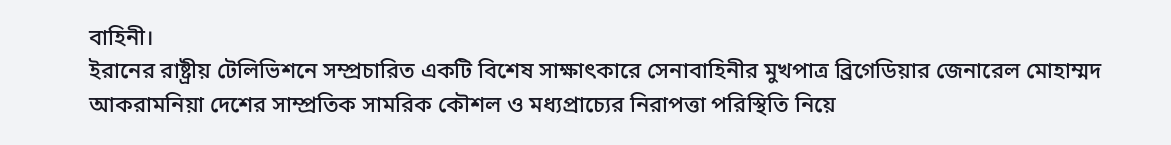বাহিনী।
ইরানের রাষ্ট্রীয় টেলিভিশনে সম্প্রচারিত একটি বিশেষ সাক্ষাৎকারে সেনাবাহিনীর মুখপাত্র ব্রিগেডিয়ার জেনারেল মোহাম্মদ আকরামনিয়া দেশের সাম্প্রতিক সামরিক কৌশল ও মধ্যপ্রাচ্যের নিরাপত্তা পরিস্থিতি নিয়ে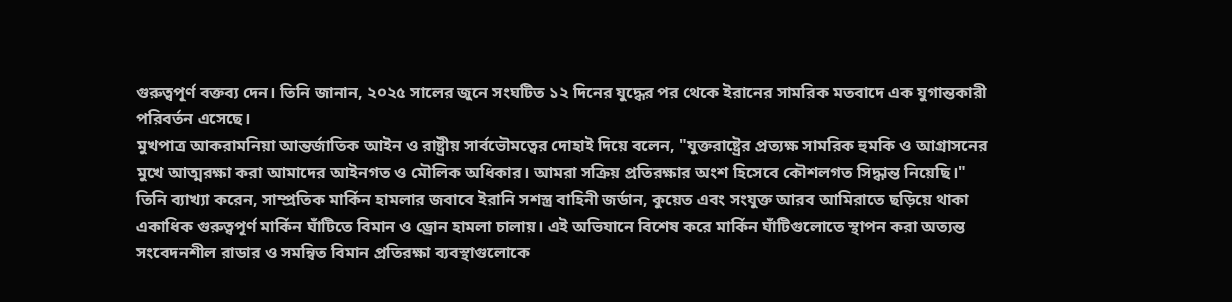গুরুত্বপূর্ণ বক্তব্য দেন। তিনি জানান, ২০২৫ সালের জুনে সংঘটিত ১২ দিনের যুদ্ধের পর থেকে ইরানের সামরিক মতবাদে এক যুগান্তকারী পরিবর্তন এসেছে।
মুখপাত্র আকরামনিয়া আন্তর্জাতিক আইন ও রাষ্ট্রীয় সার্বভৌমত্বের দোহাই দিয়ে বলেন, "যুক্তরাষ্ট্রের প্রত্যক্ষ সামরিক হুমকি ও আগ্রাসনের মুখে আত্মরক্ষা করা আমাদের আইনগত ও মৌলিক অধিকার। আমরা সক্রিয় প্রতিরক্ষার অংশ হিসেবে কৌশলগত সিদ্ধান্ত নিয়েছি।"
তিনি ব্যাখ্যা করেন, সাম্প্রতিক মার্কিন হামলার জবাবে ইরানি সশস্ত্র বাহিনী জর্ডান, কুয়েত এবং সংযুক্ত আরব আমিরাতে ছড়িয়ে থাকা একাধিক গুরুত্বপূর্ণ মার্কিন ঘাঁটিতে বিমান ও ড্রোন হামলা চালায়। এই অভিযানে বিশেষ করে মার্কিন ঘাঁটিগুলোতে স্থাপন করা অত্যন্ত সংবেদনশীল রাডার ও সমন্বিত বিমান প্রতিরক্ষা ব্যবস্থাগুলোকে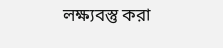লক্ষ্যবস্তু করা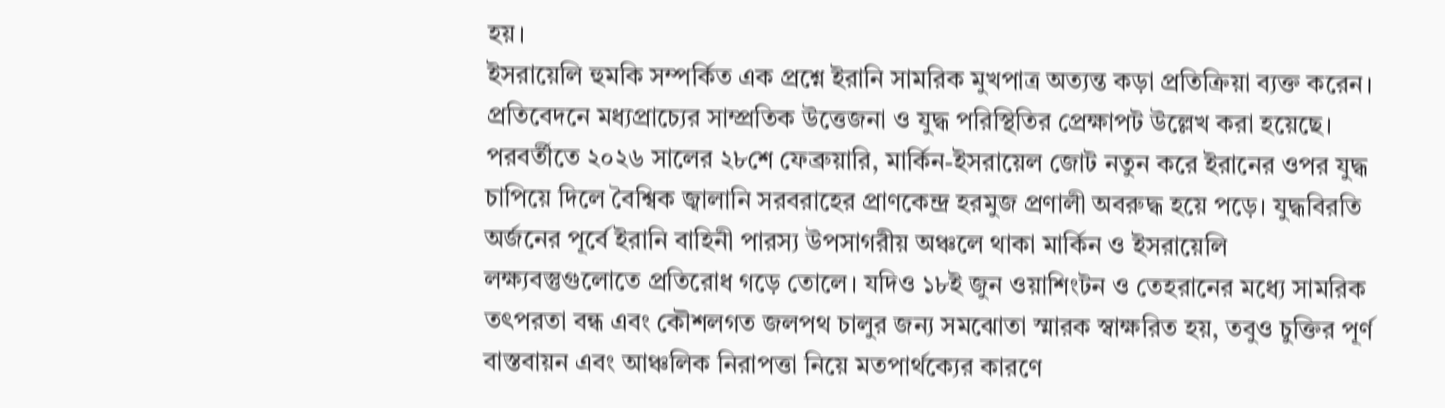হয়।
ইসরায়েলি হুমকি সম্পর্কিত এক প্রশ্নে ইরানি সামরিক মুখপাত্র অত্যন্ত কড়া প্রতিক্রিয়া ব্যক্ত করেন।
প্রতিবেদনে মধ্যপ্রাচ্যের সাম্প্রতিক উত্তেজনা ও যুদ্ধ পরিস্থিতির প্রেক্ষাপট উল্লেখ করা হয়েছে।
পরবর্তীতে ২০২৬ সালের ২৮শে ফেব্রুয়ারি, মার্কিন-ইসরায়েল জোট নতুন করে ইরানের ওপর যুদ্ধ চাপিয়ে দিলে বৈশ্বিক জ্বালানি সরবরাহের প্রাণকেন্দ্র হরমুজ প্রণালী অবরুদ্ধ হয়ে পড়ে। যুদ্ধবিরতি অর্জনের পূর্বে ইরানি বাহিনী পারস্য উপসাগরীয় অঞ্চলে থাকা মার্কিন ও ইসরায়েলি লক্ষ্যবস্তুগুলোতে প্রতিরোধ গড়ে তোলে। যদিও ১৮ই জুন ওয়াশিংটন ও তেহরানের মধ্যে সামরিক তৎপরতা বন্ধ এবং কৌশলগত জলপথ চালুর জন্য সমঝোতা স্মারক স্বাক্ষরিত হয়, তবুও চুক্তির পূর্ণ বাস্তবায়ন এবং আঞ্চলিক নিরাপত্তা নিয়ে মতপার্থক্যের কারণে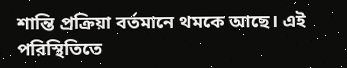শান্তি প্রক্রিয়া বর্তমানে থমকে আছে। এই পরিস্থিতিতে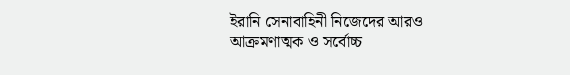ইরানি সেনাবাহিনী নিজেদের আরও আক্রমণাত্মক ও সর্বোচ্চ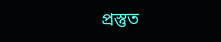প্রস্তুত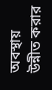অবস্থায় উন্নীত করার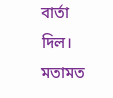বার্তা দিল।
মতামত